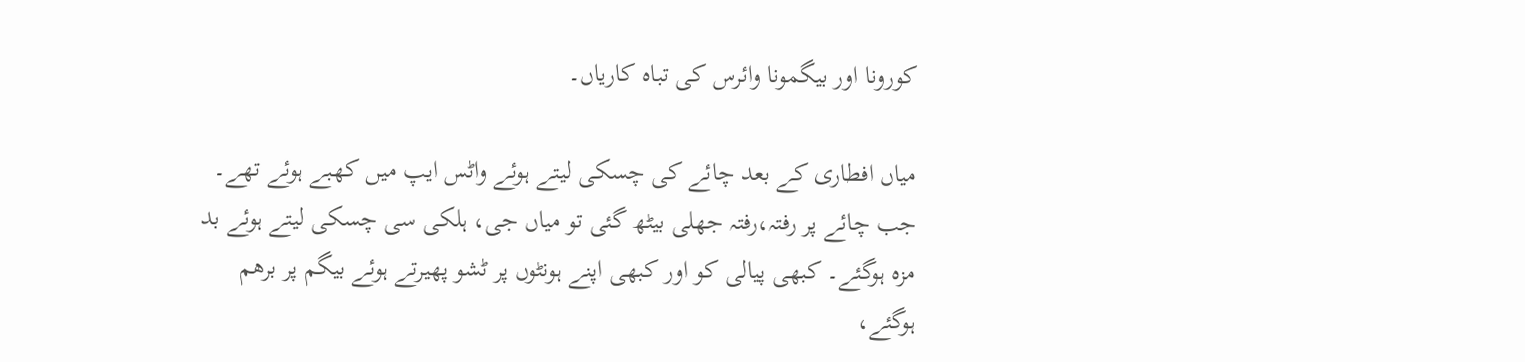کورونا اور بیگمونا وائرس کی تباہ کاریاں۔

میاں افطاری کے بعد چائے کی چسکی لیتے ہوئے واٹس ایپ میں کھبے ہوئے تھے۔ جب چائے پر رفتہ،رفتہ جھلی بیٹھ گئی تو میاں جی، ہلکی سی چسکی لیتے ہوئے بد مزہ ہوگئے۔ کبھی پیالی کو اور کبھی اپنے ہونٹوں پر ٹشو پھیرتے ہوئے بیگم پر برھم ہوگئے،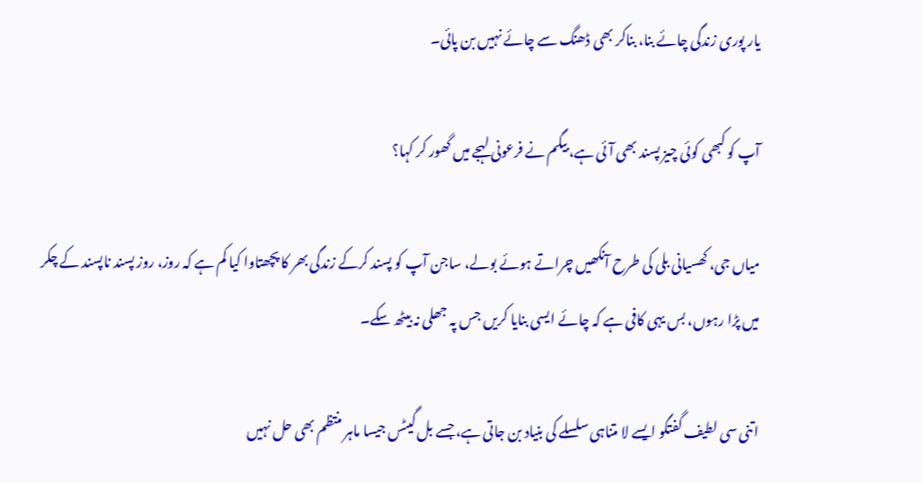یار پوری زندگی چائے بنا، بناکر بھی ڈھنگ سے چائے نہیں بن پائی۔

آپ کو کبھی کوئی چیز پسند بھی آئی ہے، بیگم نے فرعونی لہجے میں گھور کر کہا؟

میاں جی، کھسیانی بلی کی طرح آنکھیں چراتے ہوئے بولے، ساجن آپ کو پسند کرکے زندگی بھر کا پچھتاوا کیا کم ہے کہ روز، روز پسند ناپسند کے چکر میں پڑا رہوں، بس یہی کافی ہے کہ چائے ایسی بنایا کریں جس پہ جھلی نہ بیٹھ سکے۔

اتنی سی لطیف گفتگو ایسے لا متناہی سلسلے کی بنیاد بن جاتی ہے، جسے بل گیٹس جیسا ماہر منتظم بھی حل نہیں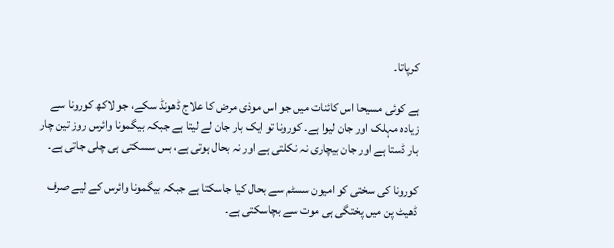کرپاتا۔

ہے کوئی مسیحا اس کائنات میں جو اس موذی مرض کا علاج ڈھونڈ سکے، جو لاکھ کورونا سے زیادہ مہلک اور جان لیوا ہے۔ کورونا تو ایک بار جان لے لیتا ہے جبکہ بیگمونا وائرس روز تین چار بار ڈستا ہے اور جان بیچاری نہ نکلتی ہے اور نہ بحال ہوتی ہے، بس سسکتی ہی چلی جاتی ہے۔

کورونا کی سختی کو امیون سسٹم سے بحال کیا جاسکتا ہے جبکہ بیگمونا وائرس کے لیے صرف ڈھیٹ پن میں پختگی ہی موت سے بچاسکتی ہے۔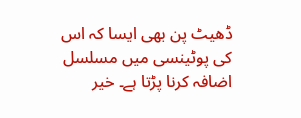ڈھیٹ پن بھی ایسا کہ اس کی پوٹینسی میں مسلسل اضافہ کرنا پڑتا ہے۔ خیر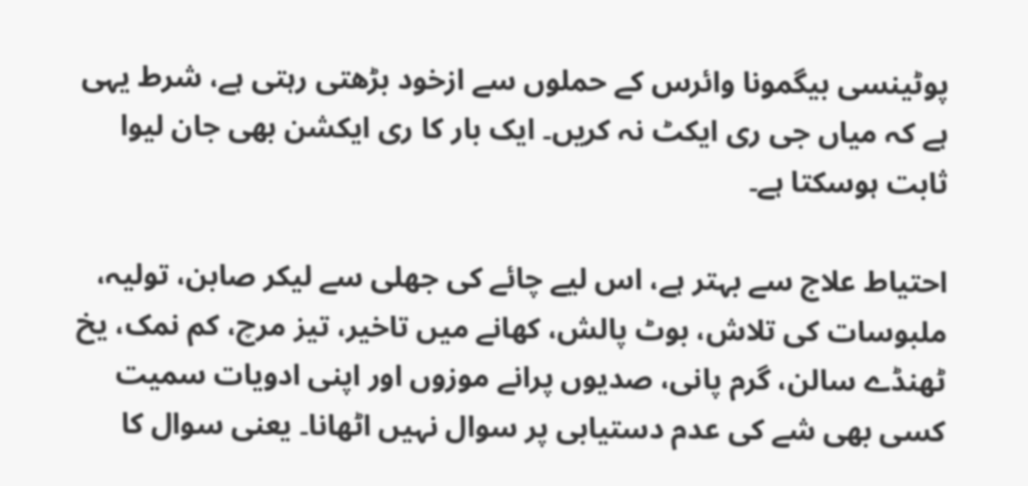پوٹینسی بیگمونا وائرس کے حملوں سے ازخود بڑھتی رہتی ہے، شرط یہی ہے کہ میاں جی ری ایکٹ نہ کریں۔ ایک بار کا ری ایکشن بھی جان لیوا ثابت ہوسکتا ہے۔

احتیاط علاج سے بہتر ہے، اس لیے چائے کی جھلی سے لیکر صابن، تولیہ، ملبوسات کی تلاش، بوٹ پالش، کھانے میں تاخیر، تیز مرچ، کم نمک، یخ ٹھنڈے سالن، گرم پانی، صدیوں پرانے موزوں اور اپنی ادویات سمیت کسی بھی شے کی عدم دستیابی پر سوال نہیں اٹھانا۔ یعنی سوال کا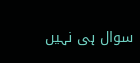سوال ہی نہیں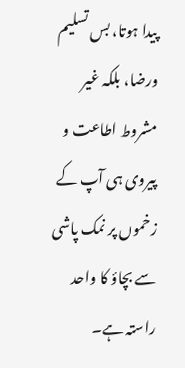پیدا ہوتا، بس تسلیم ورضا، بلکہ غیر مشروط اطاعت و پیروی ہی آپ کے زخموں پر نمک پاشی سے بچاؤ کا واحد راستہ ہے۔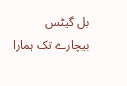بل گیٹس بیچارے تک ہمارا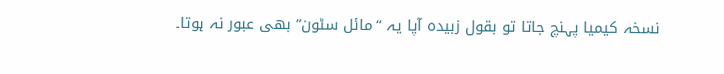نسخہ کیمیا پہنچ جاتا تو بقول زبیدہ آپا یہ “مائل سٹون” بھی عبور نہ ہوتا۔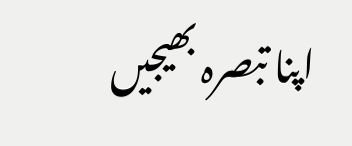اپنا تبصرہ بھیجیں